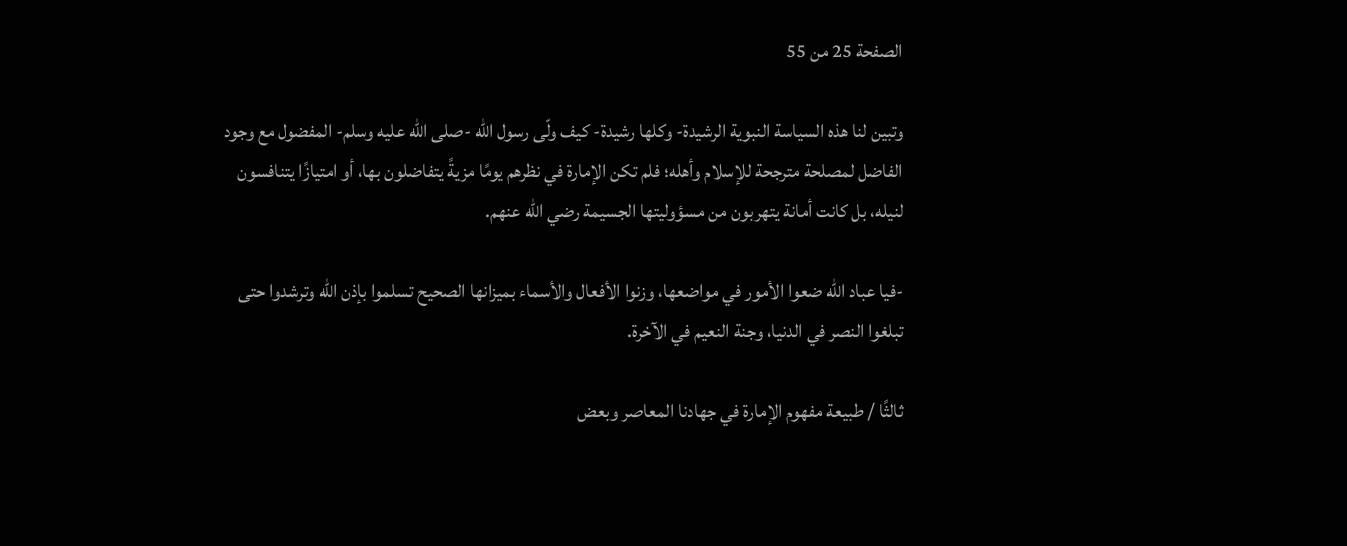الصفحة 25 من 55

وتبين لنا هذه السياسة النبوية الرشيدة- وكلها رشيدة- كيف ولّى رسول الله -صلى الله عليه وسلم- المفضول مع وجود الفاضل لمصلحة مترجحة للإسلام وأهله؛ فلم تكن الإمارة في نظرهم يومًا مزيةً يتفاضلون بها، أو امتيازًا يتنافسون لنيله، بل كانت أمانة يتهربون من مسؤوليتها الجسيمة رضي الله عنهم.

-فيا عباد الله ضعوا الأمور في مواضعها، وزنوا الأفعال والأسماء بميزانها الصحيح تسلموا بإذن الله وترشدوا حتى تبلغوا النصر في الدنيا، وجنة النعيم في الآخرة.

ثالثًا / طبيعة مفهوم الإمارة في جهادنا المعاصر وبعض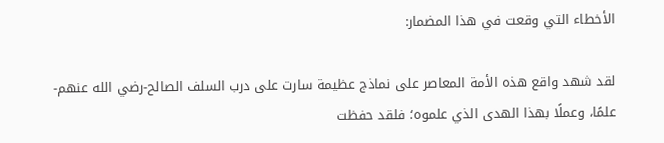الأخطاء التي وقعت في هذا المضمار:

لقد شهد واقع هذه الأمة المعاصر على نماذج عظيمة سارت على درب السلف الصالح-رضي الله عنهم- علمًا، وعملًا بهذا الهدى الذي علموه؛ فلقد حفظت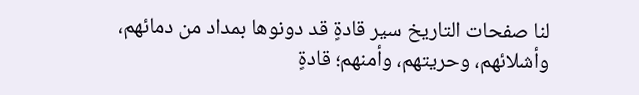لنا صفحات التاريخ سير قادةٍ قد دونوها بمداد من دمائهم، وأشلائهم، وحريتهم، وأمنهم؛ قادةٍ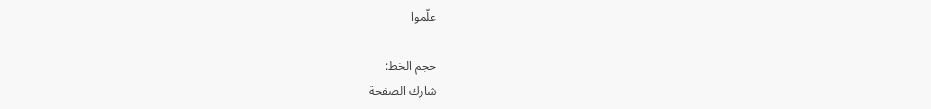علّموا

حجم الخط:
شارك الصفحة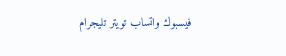فيسبوك واتساب تويتر تليجرام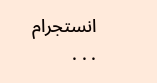انستجرام
. . .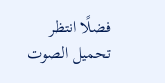فضلًا انتظر تحميل الصوت